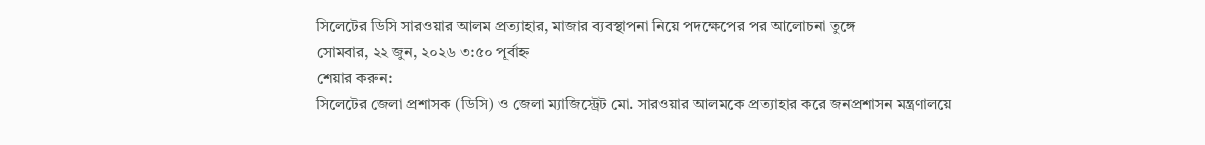সিলেটের ডিসি সারওয়ার আলম প্রত্যাহার, মাজার ব্যবস্থাপনা নিয়ে পদক্ষেপের পর আলোচনা তুঙ্গে
সোমবার, ২২ জুন, ২০২৬ ৩:৫০ পূর্বাহ্ন
শেয়ার করুন:
সিলেটের জেলা প্রশাসক (ডিসি) ও জেলা ম্যাজিস্ট্রেট মো. সারওয়ার আলমকে প্রত্যাহার করে জনপ্রশাসন মন্ত্রণালয়ে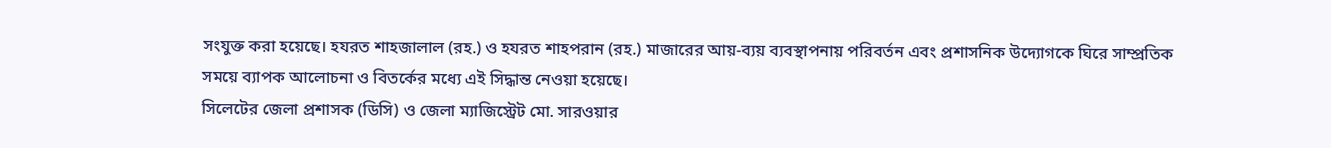সংযুক্ত করা হয়েছে। হযরত শাহজালাল (রহ.) ও হযরত শাহপরান (রহ.) মাজারের আয়-ব্যয় ব্যবস্থাপনায় পরিবর্তন এবং প্রশাসনিক উদ্যোগকে ঘিরে সাম্প্রতিক সময়ে ব্যাপক আলোচনা ও বিতর্কের মধ্যে এই সিদ্ধান্ত নেওয়া হয়েছে।
সিলেটের জেলা প্রশাসক (ডিসি) ও জেলা ম্যাজিস্ট্রেট মো. সারওয়ার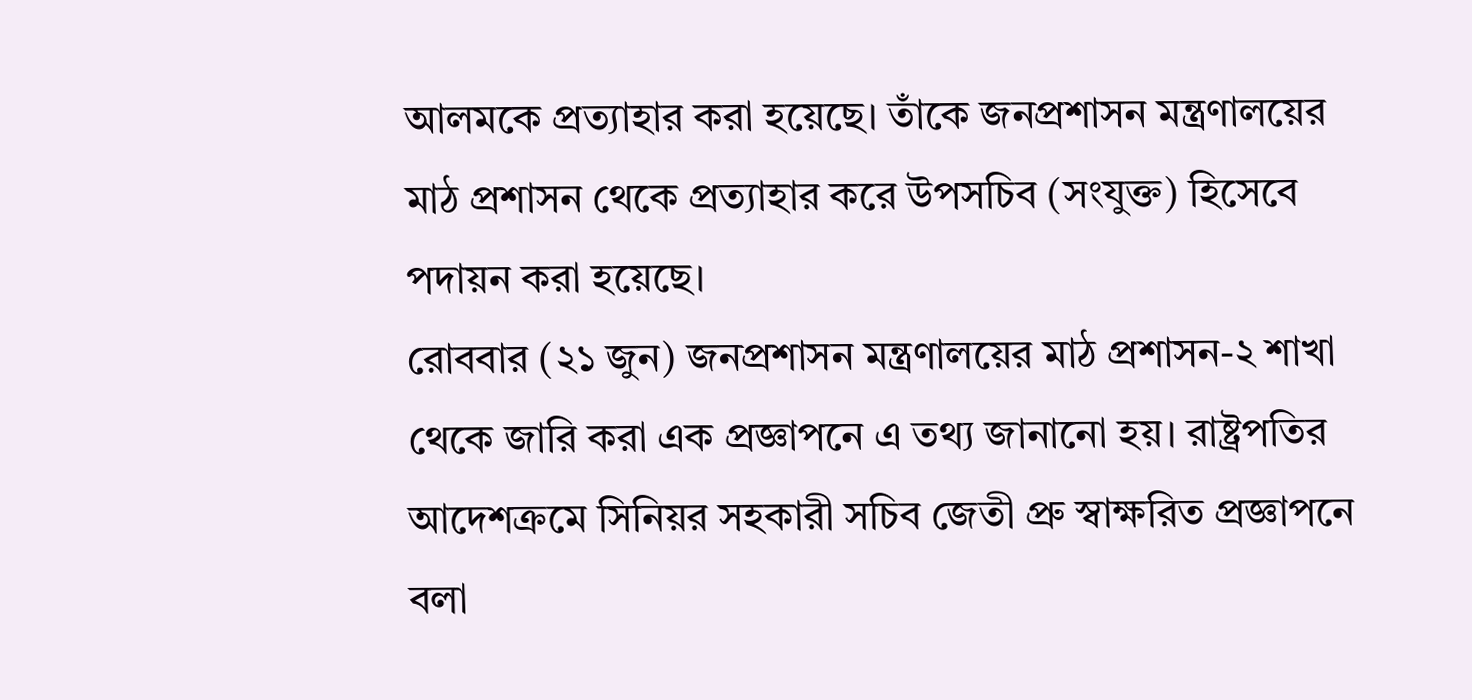আলমকে প্রত্যাহার করা হয়েছে। তাঁকে জনপ্রশাসন মন্ত্রণালয়ের মাঠ প্রশাসন থেকে প্রত্যাহার করে উপসচিব (সংযুক্ত) হিসেবে পদায়ন করা হয়েছে।
রোববার (২১ জুন) জনপ্রশাসন মন্ত্রণালয়ের মাঠ প্রশাসন-২ শাখা থেকে জারি করা এক প্রজ্ঞাপনে এ তথ্য জানানো হয়। রাষ্ট্রপতির আদেশক্রমে সিনিয়র সহকারী সচিব জেতী প্রু স্বাক্ষরিত প্রজ্ঞাপনে বলা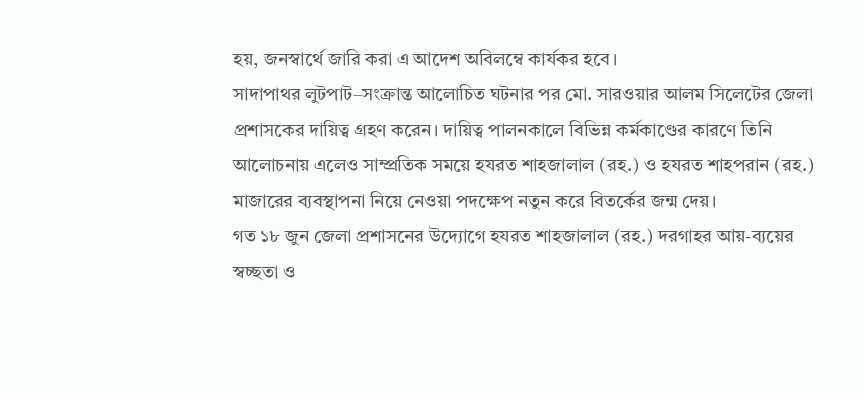হয়, জনস্বার্থে জারি করা এ আদেশ অবিলম্বে কার্যকর হবে।
সাদাপাথর লুটপাট–সংক্রান্ত আলোচিত ঘটনার পর মো. সারওয়ার আলম সিলেটের জেলা প্রশাসকের দায়িত্ব গ্রহণ করেন। দায়িত্ব পালনকালে বিভিন্ন কর্মকাণ্ডের কারণে তিনি আলোচনায় এলেও সাম্প্রতিক সময়ে হযরত শাহজালাল (রহ.) ও হযরত শাহপরান (রহ.) মাজারের ব্যবস্থাপনা নিয়ে নেওয়া পদক্ষেপ নতুন করে বিতর্কের জন্ম দেয়।
গত ১৮ জুন জেলা প্রশাসনের উদ্যোগে হযরত শাহজালাল (রহ.) দরগাহর আয়-ব্যয়ের স্বচ্ছতা ও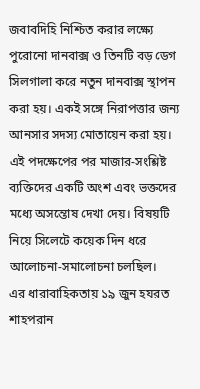জবাবদিহি নিশ্চিত করার লক্ষ্যে পুরোনো দানবাক্স ও তিনটি বড় ডেগ সিলগালা করে নতুন দানবাক্স স্থাপন করা হয়। একই সঙ্গে নিরাপত্তার জন্য আনসার সদস্য মোতায়েন করা হয়।
এই পদক্ষেপের পর মাজার-সংশ্লিষ্ট ব্যক্তিদের একটি অংশ এবং ভক্তদের মধ্যে অসন্তোষ দেখা দেয়। বিষয়টি নিয়ে সিলেটে কয়েক দিন ধরে আলোচনা-সমালোচনা চলছিল।
এর ধারাবাহিকতায় ১৯ জুন হযরত শাহপরান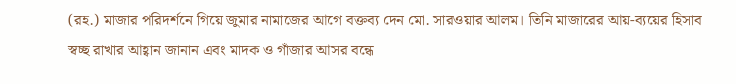(রহ.) মাজার পরিদর্শনে গিয়ে জুমার নামাজের আগে বক্তব্য দেন মো. সারওয়ার আলম। তিনি মাজারের আয়-ব্যয়ের হিসাব স্বচ্ছ রাখার আহ্বান জানান এবং মাদক ও গাঁজার আসর বন্ধে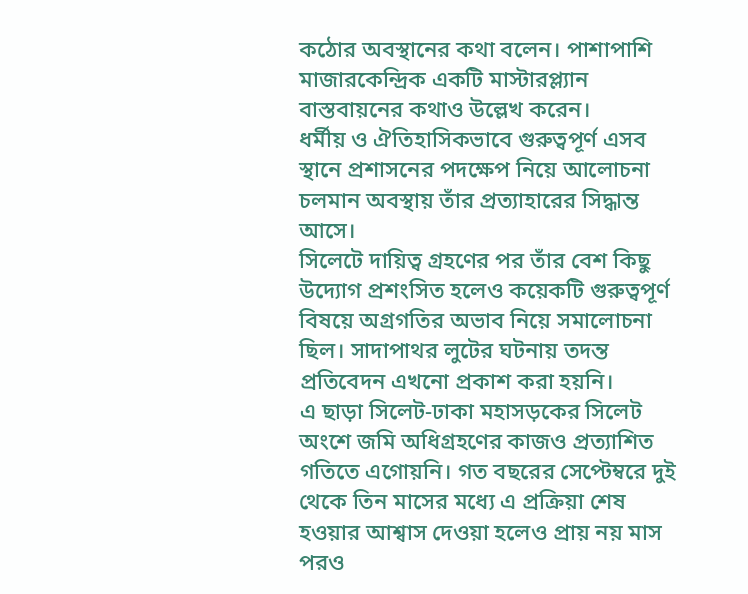কঠোর অবস্থানের কথা বলেন। পাশাপাশি মাজারকেন্দ্রিক একটি মাস্টারপ্ল্যান বাস্তবায়নের কথাও উল্লেখ করেন।
ধর্মীয় ও ঐতিহাসিকভাবে গুরুত্বপূর্ণ এসব স্থানে প্রশাসনের পদক্ষেপ নিয়ে আলোচনা চলমান অবস্থায় তাঁর প্রত্যাহারের সিদ্ধান্ত আসে।
সিলেটে দায়িত্ব গ্রহণের পর তাঁর বেশ কিছু উদ্যোগ প্রশংসিত হলেও কয়েকটি গুরুত্বপূর্ণ বিষয়ে অগ্রগতির অভাব নিয়ে সমালোচনা ছিল। সাদাপাথর লুটের ঘটনায় তদন্ত প্রতিবেদন এখনো প্রকাশ করা হয়নি।
এ ছাড়া সিলেট-ঢাকা মহাসড়কের সিলেট অংশে জমি অধিগ্রহণের কাজও প্রত্যাশিত গতিতে এগোয়নি। গত বছরের সেপ্টেম্বরে দুই থেকে তিন মাসের মধ্যে এ প্রক্রিয়া শেষ হওয়ার আশ্বাস দেওয়া হলেও প্রায় নয় মাস পরও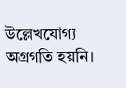উল্লেখযোগ্য অগ্রগতি হয়নি।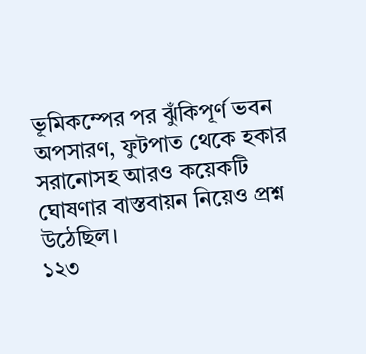ভূমিকম্পের পর ঝুঁকিপূর্ণ ভবন অপসারণ, ফুটপাত থেকে হকার সরানোসহ আরও কয়েকটি ঘোষণার বাস্তবায়ন নিয়েও প্রশ্ন উঠেছিল।
১২৩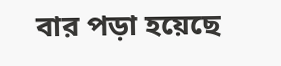বার পড়া হয়েছে